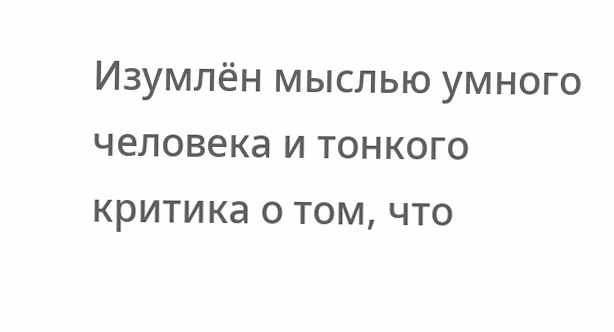Изумлён мыслью умного человека и тонкого критика о том, что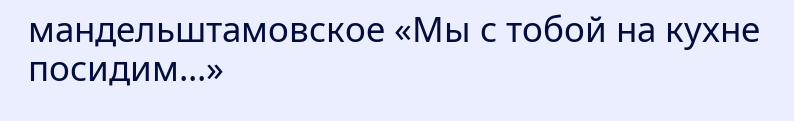мандельштамовское «Мы с тобой на кухне посидим...»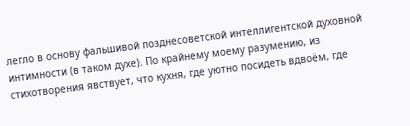легло в основу фальшивой позднесоветской интеллигентской духовной интимности (в таком духе). По крайнему моему разумению, из стихотворения явствует, что кухня, где уютно посидеть вдвоём, где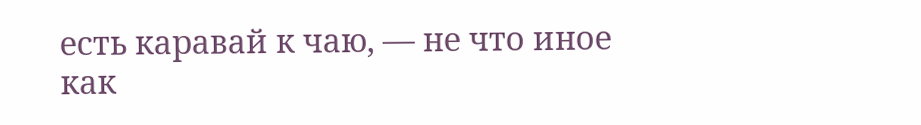есть каравай к чаю, — не что иное как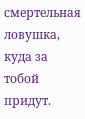смертельная ловушка, куда за тобой придут.